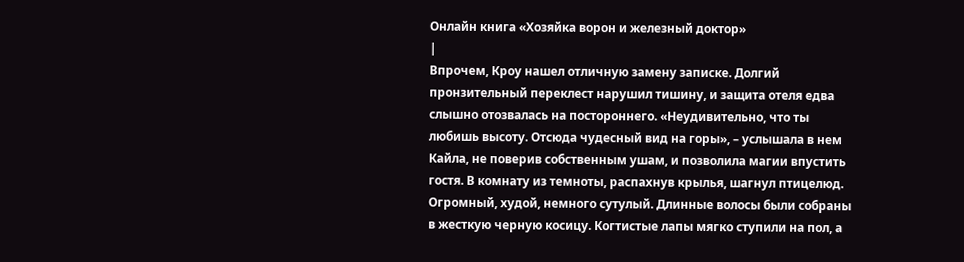Онлайн книга «Хозяйка ворон и железный доктор»
|
Впрочем, Кроу нашел отличную замену записке. Долгий пронзительный переклест нарушил тишину, и защита отеля едва слышно отозвалась на постороннего. «Неудивительно, что ты любишь высоту. Отсюда чудесный вид на горы», – услышала в нем Кайла, не поверив собственным ушам, и позволила магии впустить гостя. В комнату из темноты, распахнув крылья, шагнул птицелюд. Огромный, худой, немного сутулый. Длинные волосы были собраны в жесткую черную косицу. Когтистые лапы мягко ступили на пол, а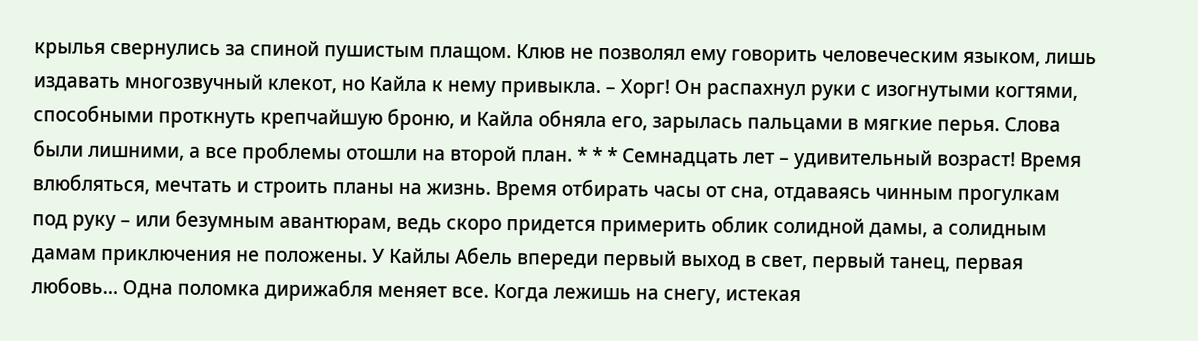крылья свернулись за спиной пушистым плащом. Клюв не позволял ему говорить человеческим языком, лишь издавать многозвучный клекот, но Кайла к нему привыкла. – Хорг! Он распахнул руки с изогнутыми когтями, способными проткнуть крепчайшую броню, и Кайла обняла его, зарылась пальцами в мягкие перья. Слова были лишними, а все проблемы отошли на второй план. * * * Семнадцать лет – удивительный возраст! Время влюбляться, мечтать и строить планы на жизнь. Время отбирать часы от сна, отдаваясь чинным прогулкам под руку – или безумным авантюрам, ведь скоро придется примерить облик солидной дамы, а солидным дамам приключения не положены. У Кайлы Абель впереди первый выход в свет, первый танец, первая любовь… Одна поломка дирижабля меняет все. Когда лежишь на снегу, истекая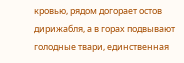кровью, рядом догорает остов дирижабля, а в горах подвывают голодные твари, единственная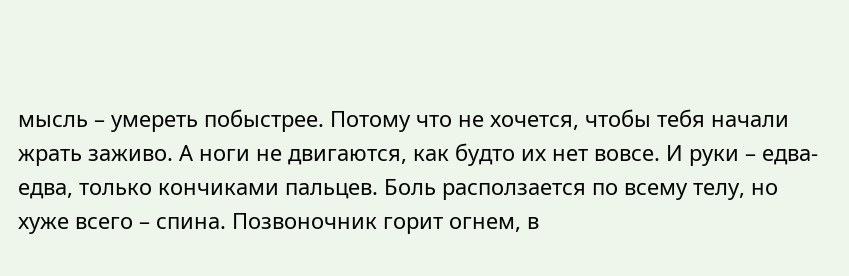мысль – умереть побыстрее. Потому что не хочется, чтобы тебя начали жрать заживо. А ноги не двигаются, как будто их нет вовсе. И руки – едва-едва, только кончиками пальцев. Боль расползается по всему телу, но хуже всего – спина. Позвоночник горит огнем, в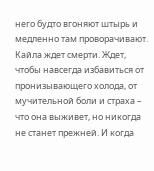него будто вгоняют штырь и медленно там проворачивают. Кайла ждет смерти. Ждет, чтобы навсегда избавиться от пронизывающего холода, от мучительной боли и страха – что она выживет, но никогда не станет прежней. И когда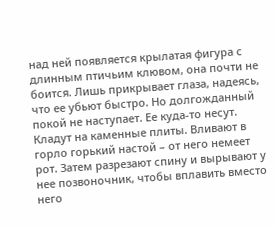над ней появляется крылатая фигура с длинным птичьим клювом, она почти не боится. Лишь прикрывает глаза, надеясь, что ее убьют быстро. Но долгожданный покой не наступает. Ее куда-то несут. Кладут на каменные плиты. Вливают в горло горький настой – от него немеет рот. Затем разрезают спину и вырывают у нее позвоночник, чтобы вплавить вместо него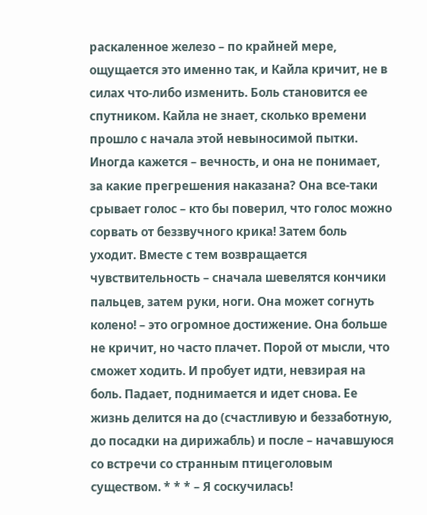раскаленное железо – по крайней мере, ощущается это именно так, и Кайла кричит, не в силах что-либо изменить. Боль становится ее спутником. Кайла не знает, сколько времени прошло с начала этой невыносимой пытки. Иногда кажется – вечность, и она не понимает, за какие прегрешения наказана? Она все-таки срывает голос – кто бы поверил, что голос можно сорвать от беззвучного крика! Затем боль уходит. Вместе с тем возвращается чувствительность – сначала шевелятся кончики пальцев, затем руки, ноги. Она может согнуть колено! – это огромное достижение. Она больше не кричит, но часто плачет. Порой от мысли, что сможет ходить. И пробует идти, невзирая на боль. Падает, поднимается и идет снова. Ее жизнь делится на до (счастливую и беззаботную, до посадки на дирижабль) и после – начавшуюся со встречи со странным птицеголовым существом. * * * – Я соскучилась!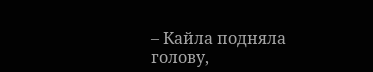– Кайла подняла голову,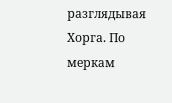разглядывая Хорга. По меркам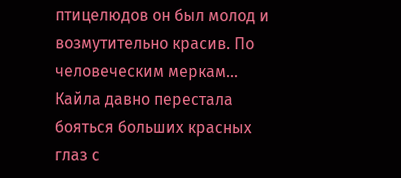птицелюдов он был молод и возмутительно красив. По человеческим меркам… Кайла давно перестала бояться больших красных глаз с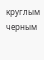круглым черным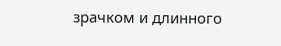зрачком и длинного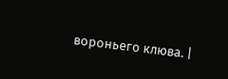вороньего клюва. |